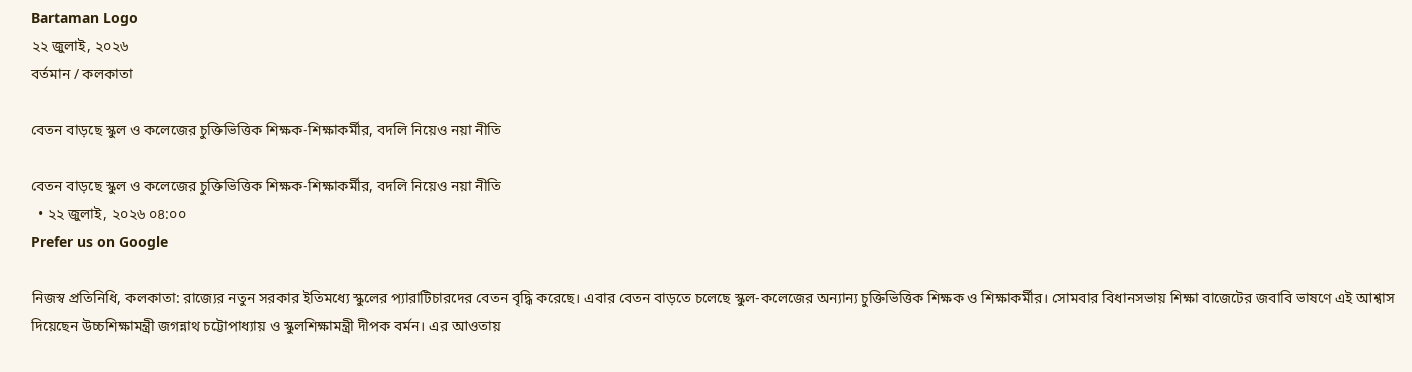Bartaman Logo
২২ জুলাই, ২০২৬
বর্তমান / কলকাতা

বেতন বাড়ছে স্কুল ও কলেজের চুক্তিভিত্তিক শিক্ষক-শিক্ষাকর্মীর, বদলি নিয়েও নয়া নীতি

বেতন বাড়ছে স্কুল ও কলেজের চুক্তিভিত্তিক শিক্ষক-শিক্ষাকর্মীর, বদলি নিয়েও নয়া নীতি
  • ২২ জুলাই, ২০২৬ ০৪:০০
Prefer us on Google

নিজস্ব প্রতিনিধি, কলকাতা: রাজ্যের নতুন সরকার ইতিমধ্যে স্কুলের প্যারাটিচারদের বেতন বৃদ্ধি করেছে। এবার বেতন বাড়তে চলেছে স্কুল-কলেজের অন্যান্য চুক্তিভিত্তিক শিক্ষক ও শিক্ষাকর্মীর। সোমবার বিধানসভায় শিক্ষা বাজেটের জবাবি ভাষণে এই আশ্বাস দিয়েছেন উচ্চশিক্ষামন্ত্রী জগন্নাথ চট্টোপাধ্যায় ও স্কুলশিক্ষামন্ত্রী দীপক বর্মন। এর আওতায়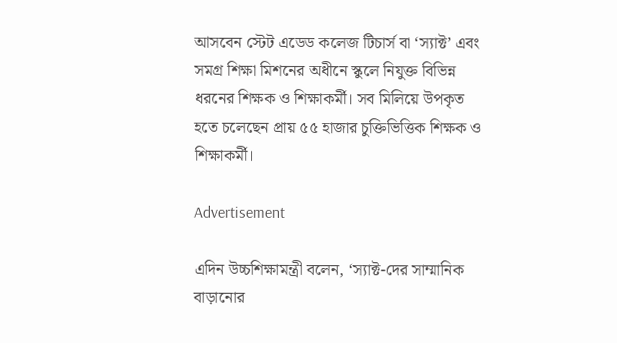আসবেন স্টেট এডেড কলেজ টিচার্স বা ‘স্যাক্ট’ এবং সমগ্র শিক্ষা মিশনের অধীনে স্কুলে নিযুক্ত বিভিন্ন ধরনের শিক্ষক ও শিক্ষাকর্মী। সব মিলিয়ে উপকৃত হতে চলেছেন প্রায় ৫৫ হাজার চুক্তিভিত্তিক শিক্ষক ও শিক্ষাকর্মী।

Advertisement

এদিন উচ্চশিক্ষামন্ত্রী বলেন, ‘স্যাক্ট-দের সাম্মানিক বাড়ানোর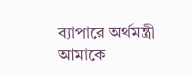ব্যাপারে অর্থমন্ত্রী আমাকে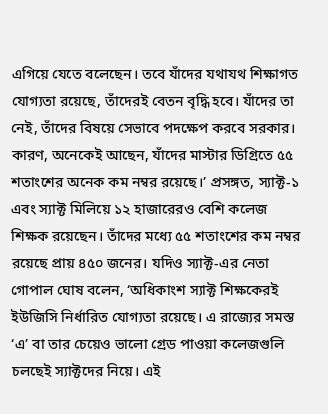এগিয়ে যেতে বলেছেন। তবে যাঁদের যথাযথ শিক্ষাগত যোগ্যতা রয়েছে, তাঁদেরই বেতন বৃদ্ধি হবে। যাঁদের তা নেই, তাঁদের বিষয়ে সেভাবে পদক্ষেপ করবে সরকার। কারণ, অনেকেই আছেন, যাঁদের মাস্টার ডিগ্রিতে ৫৫ শতাংশের অনেক কম নম্বর রয়েছে।’ প্রসঙ্গত, স্যাক্ট-১ এবং স্যাক্ট মিলিয়ে ১২ হাজারেরও বেশি কলেজ শিক্ষক রয়েছেন। তাঁদের মধ্যে ৫৫ শতাংশের কম নম্বর রয়েছে প্রায় ৪৫০ জনের। যদিও স্যাক্ট-এর নেতা গোপাল ঘোষ বলেন, ‘অধিকাংশ স্যাক্ট শিক্ষকেরই ইউজিসি নির্ধারিত যোগ্যতা রয়েছে। এ রাজ্যের সমস্ত ‘এ’ বা তার চেয়েও ভালো গ্রেড পাওয়া কলেজগুলি চলছেই স্যাক্টদের নিয়ে। এই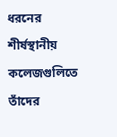ধরনের শীর্ষস্থানীয় কলেজগুলিতে তাঁদের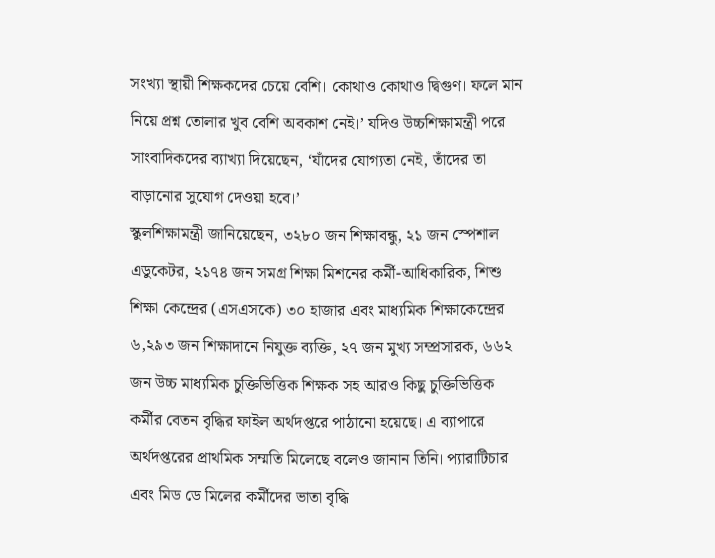সংখ্যা স্থায়ী শিক্ষকদের চেয়ে বেশি। কোথাও কোথাও দ্বিগুণ। ফলে মান নিয়ে প্রশ্ন তোলার খুব বেশি অবকাশ নেই।’ যদিও উচ্চশিক্ষামন্ত্রী পরে সাংবাদিকদের ব্যাখ্যা দিয়েছেন, ‘যাঁদের যোগ্যতা নেই, তাঁদের তা বাড়ানোর সুযোগ দেওয়া হবে।’
স্কুলশিক্ষামন্ত্রী জানিয়েছেন, ৩২৮০ জন শিক্ষাবন্ধু, ২১ জন স্পেশাল এডুকেটর, ২১৭৪ জন সমগ্র শিক্ষা মিশনের কর্মী-আধিকারিক, শিশু শিক্ষা কেন্দ্রের (এসএসকে) ৩০ হাজার এবং মাধ্যমিক শিক্ষাকেন্দ্রের ৬,২৯৩ জন শিক্ষাদানে নিযুক্ত ব্যক্তি, ২৭ জন মুখ্য সম্প্রসারক, ৬৬২ জন উচ্চ মাধ্যমিক চুক্তিভিত্তিক শিক্ষক সহ আরও কিছু চুক্তিভিত্তিক কর্মীর বেতন বৃদ্ধির ফাইল অর্থদপ্তরে পাঠানো হয়েছে। এ ব্যাপারে অর্থদপ্তরের প্রাথমিক সম্মতি মিলেছে বলেও জানান তিনি। প্যারাটিচার এবং মিড ডে মিলের কর্মীদের ভাতা বৃদ্ধি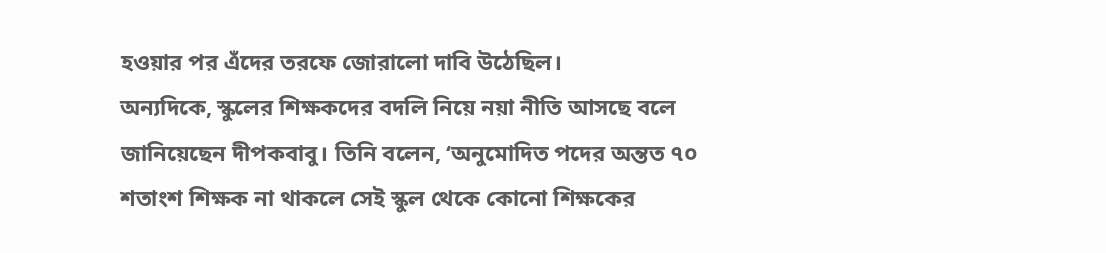হওয়ার পর এঁদের তরফে জোরালো দাবি উঠেছিল।
অন্যদিকে, স্কুলের শিক্ষকদের বদলি নিয়ে নয়া নীতি আসছে বলে জানিয়েছেন দীপকবাবু। তিনি বলেন, ‘অনুমোদিত পদের অন্তত ৭০ শতাংশ শিক্ষক না থাকলে সেই স্কুল থেকে কোনো শিক্ষকের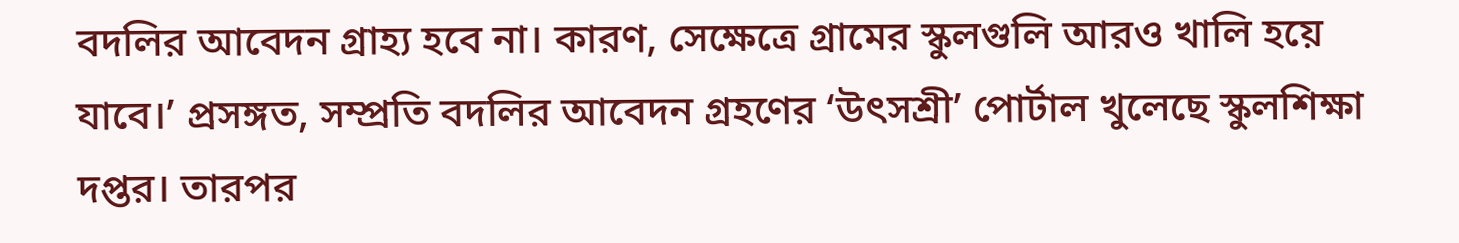বদলির আবেদন গ্রাহ্য হবে না। কারণ, সেক্ষেত্রে গ্রামের স্কুলগুলি আরও খালি হয়ে যাবে।’ প্রসঙ্গত, সম্প্রতি বদলির আবেদন গ্রহণের ‘উৎসশ্রী’ পোর্টাল খুলেছে স্কুলশিক্ষা দপ্তর। তারপর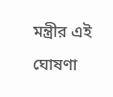মন্ত্রীর এই ঘোষণা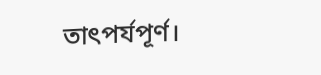তাৎপর্যপূর্ণ।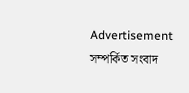Advertisement
সম্পর্কিত সংবাদ